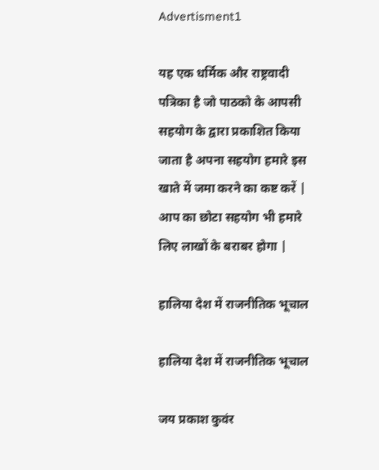Advertisment1

यह एक धर्मिक और राष्ट्रवादी पत्रिका है जो पाठको के आपसी सहयोग के द्वारा प्रकाशित किया जाता है अपना सहयोग हमारे इस खाते में जमा करने का कष्ट करें | आप का छोटा सहयोग भी हमारे लिए लाखों के बराबर होगा |

हालिया देश में राजनीतिक भूचाल

हालिया देश में राजनीतिक भूचाल

जय प्रकाश कुवंर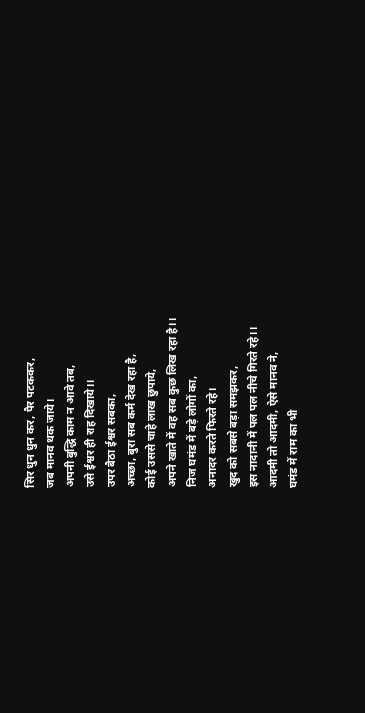सिर धुन धुन कर, पैर पटककर,
जब मानव थक जाये।
अपनी बुद्धि काम न आवे तब,
उसे ईश्वर ही राह दिखाये।।
उपर बैठा ईश्वर सबका,
अच्छा, बुरा सब कर्म देख रहा है,
कोई उससे चाहे लाख छुपाये,
अपने खाते में वह सब कुछ लिख रहा है।।
निज घमंड में बड़े लोगों का,
अनादर करते फिरते रहे।
खुद को सबसे बड़ा समझकर,
इस नादानी में पल पल नीचे गिरते रहे।।
आदमी तो आदमी, ऐसे मानव ने,
घमंड में राम का भी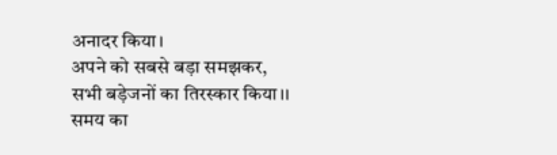अनादर किया।
अपने को सबसे बड़ा समझकर,
सभी बड़ेजनों का तिरस्कार किया।।
समय का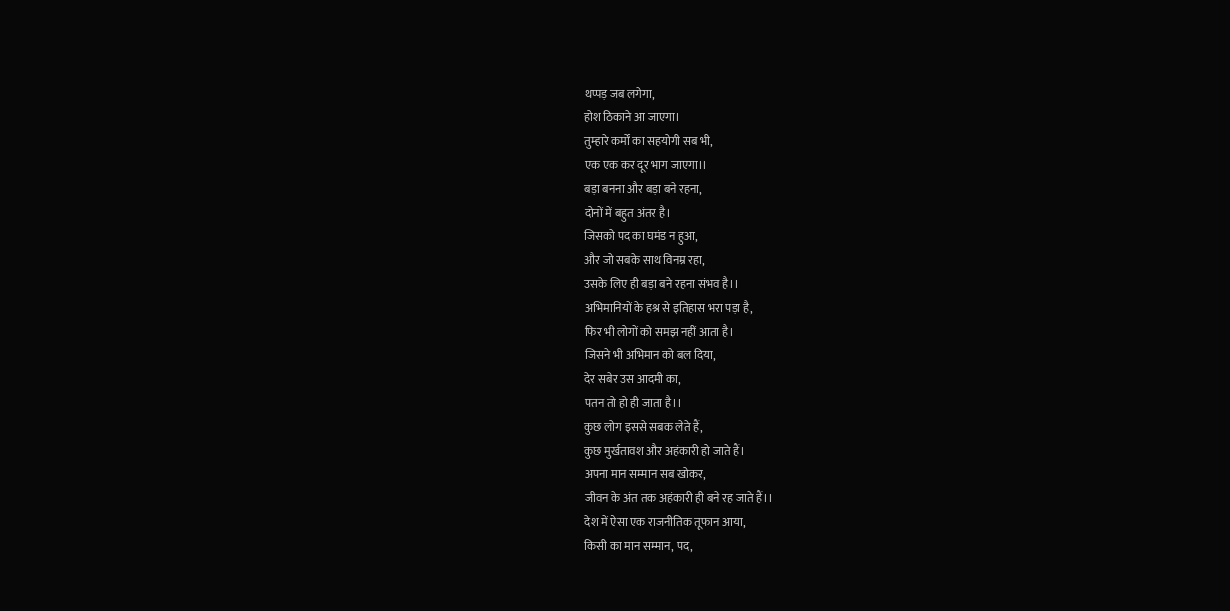थप्पड़ जब लगेगा,
होश ठिकाने आ जाएगा।
तुम्हारे कर्मों का सहयोगी सब भी,
एक एक कर दूर भाग जाएगा।।
बड़ा बनना और बड़ा बने रहना,
दोनों में बहुत अंतर है।
जिसको पद का घमंड न हुआ,
और जो सबके साथ विनम्र रहा,
उसके लिए ही बड़ा बने रहना संभव है।।
अभिमानियों के हश्र से इतिहास भरा पड़ा है,
फिर भी लोगों को समझ नहीं आता है।
जिसने भी अभिमान को बल दिया,
देर सबेर उस आदमी का,
पतन तो हो ही जाता है।।
कुछ लोग इससे सबक लेते हैं,
कुछ मुर्खतावश और अहंकारी हो जाते हैं।
अपना मान सम्मान सब खोकर,
जीवन के अंत तक अहंकारी ही बने रह जाते हैं।।
देश में ऐसा एक राजनीतिक तूफान आया,
किसी का मान सम्मान, पद,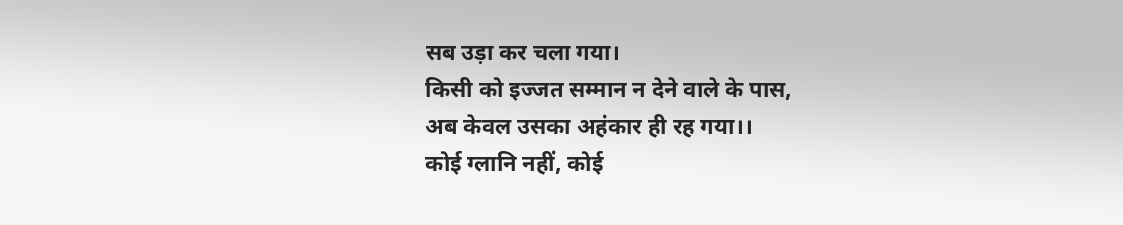सब उड़ा कर चला गया।
किसी को इज्जत सम्मान न देने वाले के पास,
अब केवल उसका अहंकार ही रह गया।।
कोई ग्लानि नहीं, कोई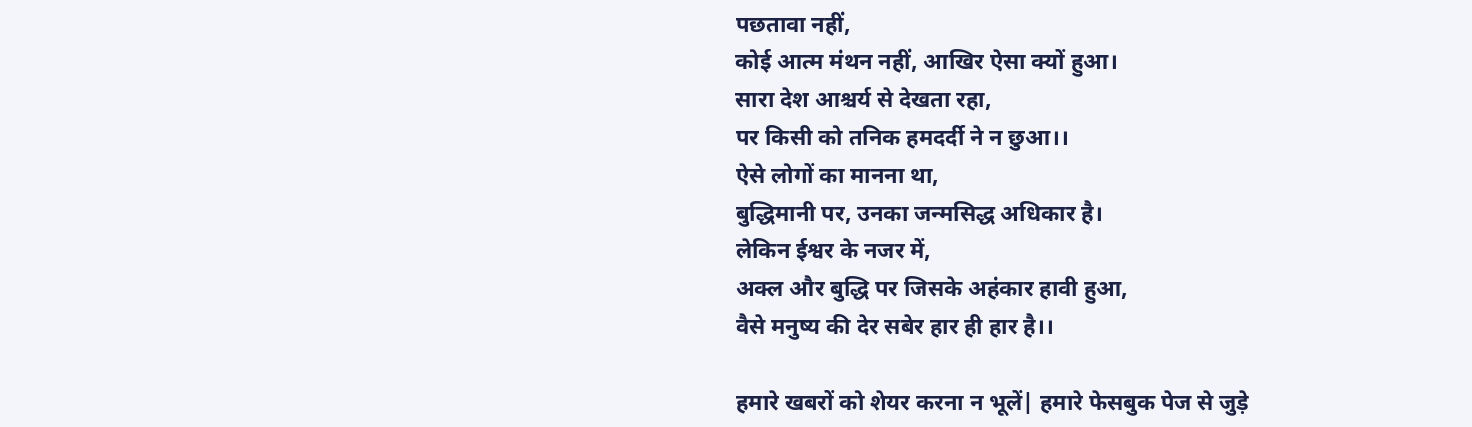पछतावा नहीं,
कोई आत्म मंथन नहीं, आखिर ऐसा क्यों हुआ।
सारा देश आश्चर्य से देखता रहा,
पर किसी को तनिक हमदर्दी ने न छुआ।।
ऐसे लोगों का मानना था,
बुद्धिमानी पर, उनका जन्मसिद्ध अधिकार है।
लेकिन ईश्वर के नजर में,
अक्ल और बुद्धि पर जिसके अहंकार हावी हुआ,
वैसे मनुष्य की देर सबेर हार ही हार है।।

हमारे खबरों को शेयर करना न भूलें| हमारे फेसबुक पेज से जुड़े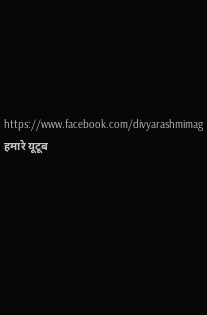https://www.facebook.com/divyarashmimag हमारे यूटूब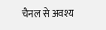चैनल से अवश्य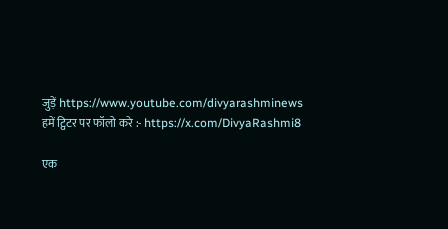जुड़ें https://www.youtube.com/divyarashminews हमें ट्विटर पर फॉलो करे :- https://x.com/DivyaRashmi8

एक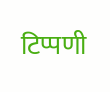टिप्पणी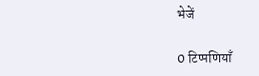भेजें

0 टिप्पणियाँ